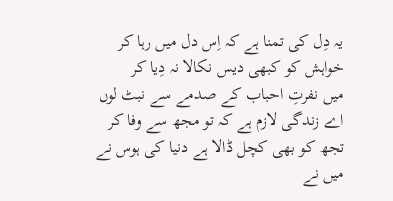یہ دِل کی تمنا ہے کہ اِس دل میں رہا کر
خواہش کو کبھی دیس نکالا نہ دِیا کر
میں نفرتِ احباب کے صدمے سے نبٹ لوں
اے زندگی لازم ہے کہ تو مجھ سے وفا کر
تجھ کو بھی کچل ڈالا ہے دنیا کی ہوس نے
میں نے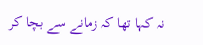نہ کہا تھا کہ زمانے سے بچا کر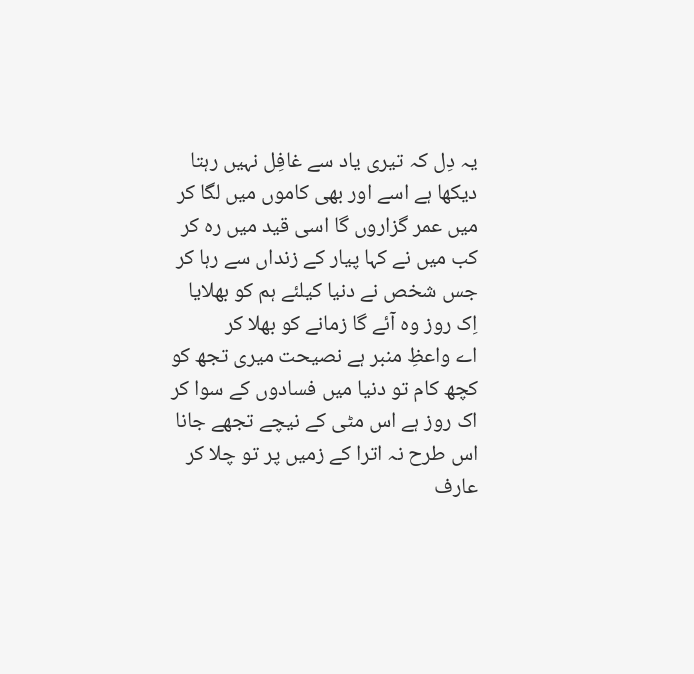یہ دِل کہ تیری یاد سے غافِل نہیں رہتا
دیکھا ہے اسے اور بھی کاموں میں لگا کر
میں عمر گزاروں گا اسی قید میں رہ کر
کب میں نے کہا پیار کے زنداں سے رہا کر
جس شخص نے دنیا کیلئے ہم کو بھلایا
اِک روز وہ آئے گا زمانے کو بھلا کر
اے واعظِ منبر ہے نصیحت میری تجھ کو
کچھ کام تو دنیا میں فسادوں کے سوا کر
اک روز ہے اس مٹی کے نیچے تجھے جانا
اس طرح نہ اترا کے زمیں پر تو چلا کر
عارف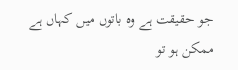جو حقیقت ہے وہ باتوں میں کہاں ہے
ممکن ہو تو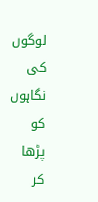لوگوں کی نگاہوں کو پڑھا کر